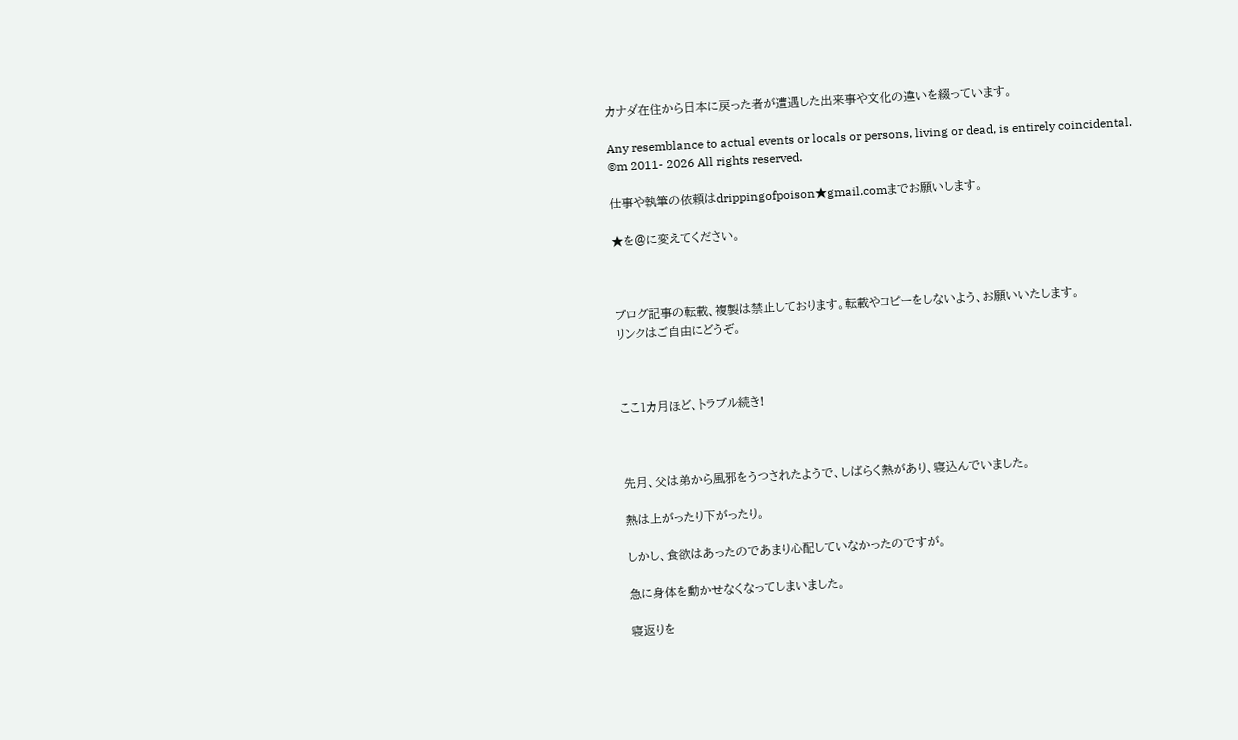カナダ在住から日本に戻った者が遭遇した出来事や文化の違いを綴っています。

Any resemblance to actual events or locals or persons, living or dead, is entirely coincidental.
©m 2011- 2026 All rights reserved.

仕事や執筆の依頼はdrippingofpoison★gmail.comまでお願いします。

★を@に変えてください。



ブログ記事の転載、複製は禁止しております。転載やコピーをしないよう、お願いいたします。
リンクはご自由にどうぞ。



ここ1カ月ほど、トラブル続き!



先月、父は弟から風邪をうつされたようで、しばらく熱があり、寝込んでいました。

熱は上がったり下がったり。

しかし、食欲はあったのであまり心配していなかったのですが。

急に身体を動かせなくなってしまいました。

寝返りを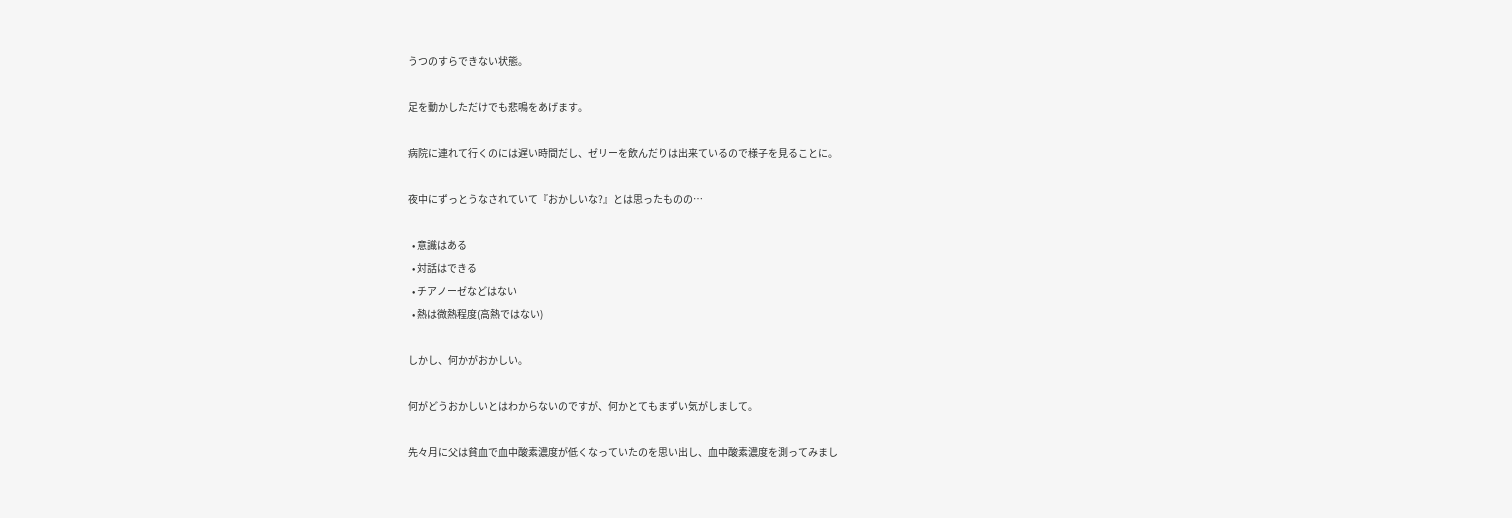うつのすらできない状態。

足を動かしただけでも悲鳴をあげます。

病院に連れて行くのには遅い時間だし、ゼリーを飲んだりは出来ているので様子を見ることに。

夜中にずっとうなされていて『おかしいな?』とは思ったものの…

  • 意識はある
  • 対話はできる
  • チアノーゼなどはない
  • 熱は微熱程度(高熱ではない)

しかし、何かがおかしい。

何がどうおかしいとはわからないのですが、何かとてもまずい気がしまして。

先々月に父は貧血で血中酸素濃度が低くなっていたのを思い出し、血中酸素濃度を測ってみまし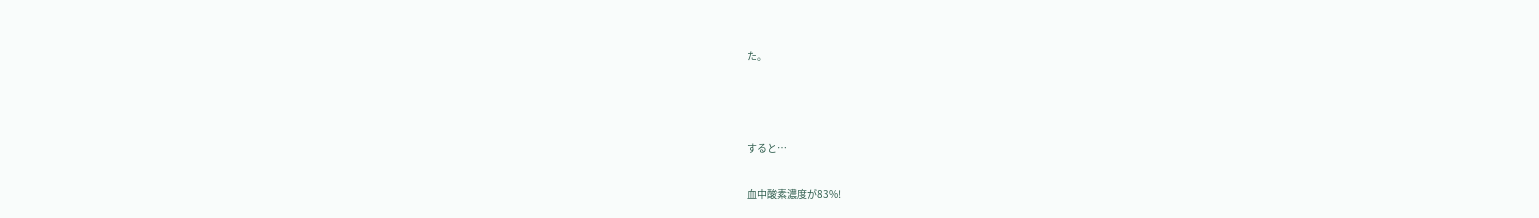た。



すると…

血中酸素濃度が83%!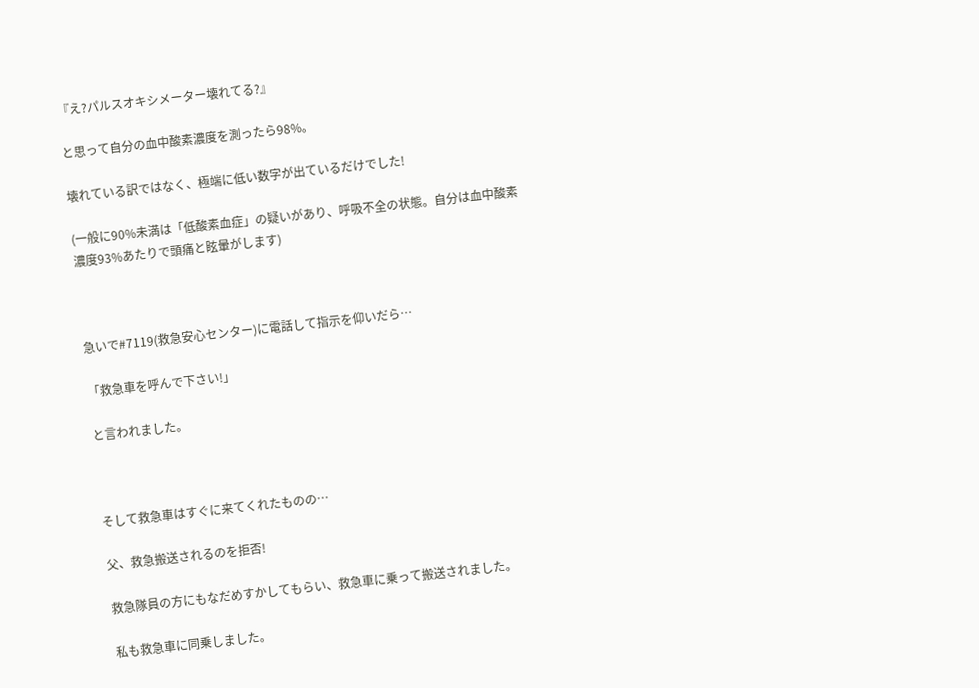『え?パルスオキシメーター壊れてる?』

と思って自分の血中酸素濃度を測ったら98%。

壊れている訳ではなく、極端に低い数字が出ているだけでした!

(一般に90%未満は「低酸素血症」の疑いがあり、呼吸不全の状態。自分は血中酸素濃度93%あたりで頭痛と眩暈がします)



急いで#7119(救急安心センター)に電話して指示を仰いだら…

「救急車を呼んで下さい!」

と言われました。



そして救急車はすぐに来てくれたものの…

父、救急搬送されるのを拒否!

救急隊員の方にもなだめすかしてもらい、救急車に乗って搬送されました。

私も救急車に同乗しました。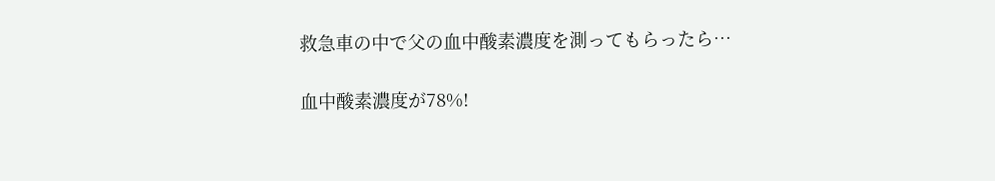救急車の中で父の血中酸素濃度を測ってもらったら…

血中酸素濃度が78%!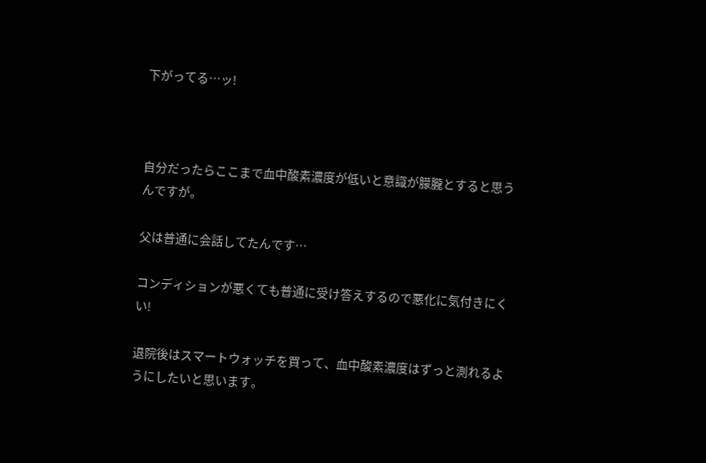下がってる…ッ!



自分だったらここまで血中酸素濃度が低いと意識が朦朧とすると思うんですが。

父は普通に会話してたんです…

コンディションが悪くても普通に受け答えするので悪化に気付きにくい!

退院後はスマートウォッチを買って、血中酸素濃度はずっと測れるようにしたいと思います。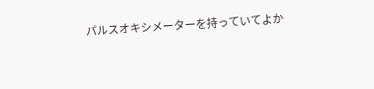パルスオキシメーターを持っていてよか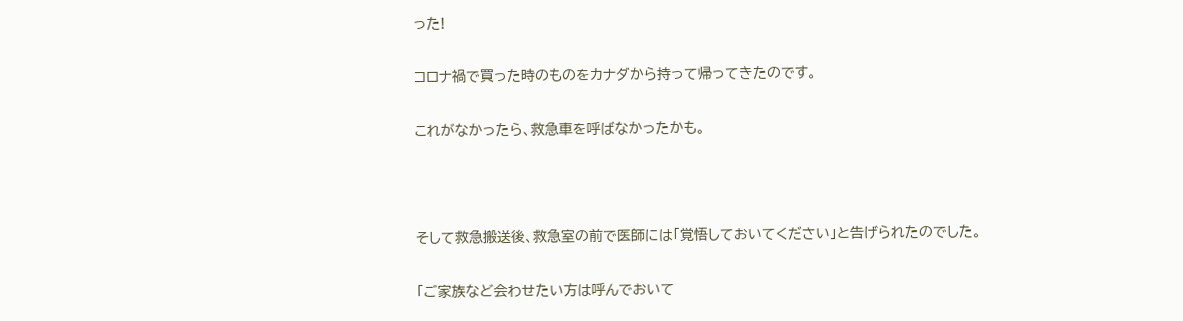った!

コロナ禍で買った時のものをカナダから持って帰ってきたのです。

これがなかったら、救急車を呼ばなかったかも。



そして救急搬送後、救急室の前で医師には「覚悟しておいてください」と告げられたのでした。

「ご家族など会わせたい方は呼んでおいて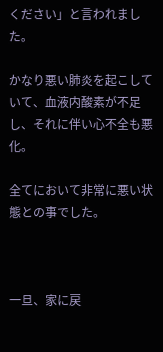ください」と言われました。

かなり悪い肺炎を起こしていて、血液内酸素が不足し、それに伴い心不全も悪化。

全てにおいて非常に悪い状態との事でした。



一旦、家に戻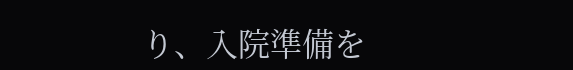り、入院準備を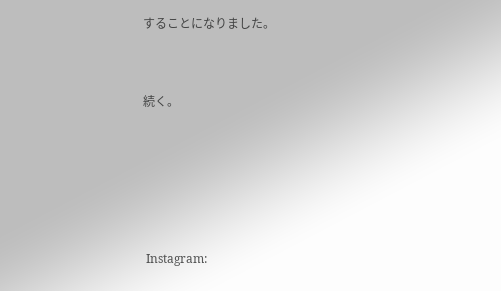することになりました。



続く。







 Instagram: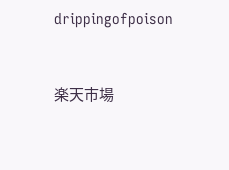drippingofpoison



楽天市場